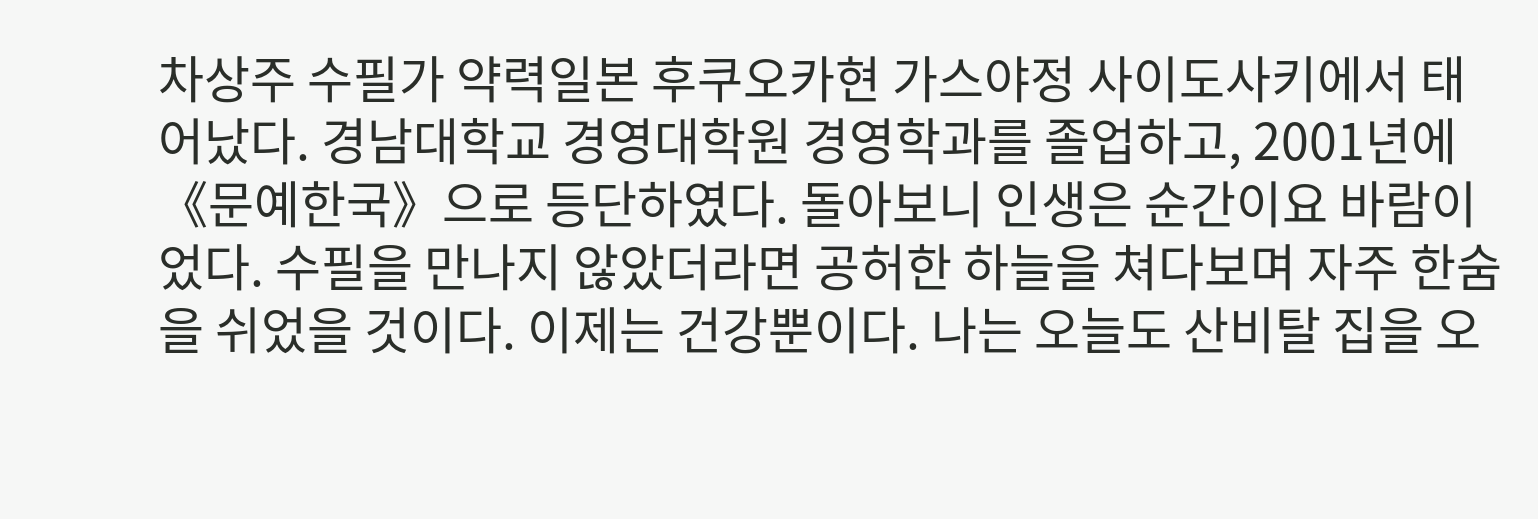차상주 수필가 약력일본 후쿠오카현 가스야정 사이도사키에서 태어났다. 경남대학교 경영대학원 경영학과를 졸업하고, 2001년에 《문예한국》으로 등단하였다. 돌아보니 인생은 순간이요 바람이었다. 수필을 만나지 않았더라면 공허한 하늘을 쳐다보며 자주 한숨을 쉬었을 것이다. 이제는 건강뿐이다. 나는 오늘도 산비탈 집을 오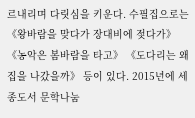르내리며 다릿심을 키운다. 수필집으로는 《왕바람을 맞다가 장대비에 젖다가》 《농악은 봄바람을 타고》 《도다리는 왜 집을 나갔을까》 등이 있다. 2015년에 세종도서 문학나눔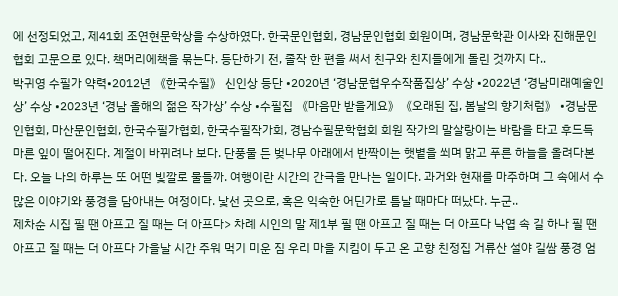에 선정되었고, 제41회 조연현문학상을 수상하였다. 한국문인협회, 경남문인협회 회원이며, 경남문학관 이사와 진해문인협회 고문으로 있다. 책머리에책을 묶는다. 등단하기 전, 졸작 한 편을 써서 친구와 친지들에게 돌린 것까지 다..
박귀영 수필가 약력•2012년 《한국수필》 신인상 등단 •2020년 ‘경남문협우수작품집상’ 수상 •2022년 ‘경남미래예술인상’ 수상 •2023년 ‘경남 올해의 젊은 작가상’ 수상 •수필집 《마음만 받을게요》《오래된 집, 봄날의 향기처럼》 •경남문인협회, 마산문인협회, 한국수필가협회, 한국수필작가회, 경남수필문학협회 회원 작가의 말살랑이는 바람을 타고 후드득 마른 잎이 떨어진다. 계절이 바뀌려나 보다. 단풍물 든 벚나무 아래에서 반짝이는 햇볕을 쐬며 맑고 푸른 하늘을 올려다본다. 오늘 나의 하루는 또 어떤 빛깔로 물들까. 여행이란 시간의 간극을 만나는 일이다. 과거와 현재를 마주하며 그 속에서 수많은 이야기와 풍경을 담아내는 여정이다. 낯선 곳으로, 혹은 익숙한 어딘가로 틈날 때마다 떠났다. 누군..
제차순 시집 필 땐 아프고 질 때는 더 아프다> 차례 시인의 말 제1부 필 땐 아프고 질 때는 더 아프다 낙엽 속 길 하나 필 땐 아프고 질 때는 더 아프다 가을날 시간 주워 먹기 미운 짐 우리 마을 지킴이 두고 온 고향 친정집 거류산 설야 길쌈 풍경 엄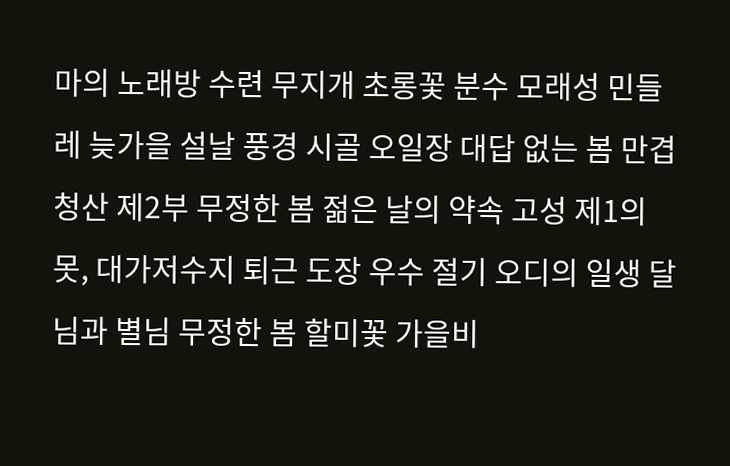마의 노래방 수련 무지개 초롱꽃 분수 모래성 민들레 늦가을 설날 풍경 시골 오일장 대답 없는 봄 만겹청산 제2부 무정한 봄 젊은 날의 약속 고성 제1의 못, 대가저수지 퇴근 도장 우수 절기 오디의 일생 달님과 별님 무정한 봄 할미꽃 가을비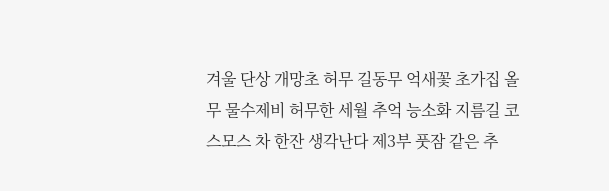겨울 단상 개망초 허무 길동무 억새꽃 초가집 올무 물수제비 허무한 세월 추억 능소화 지름길 코스모스 차 한잔 생각난다 제3부 풋잠 같은 추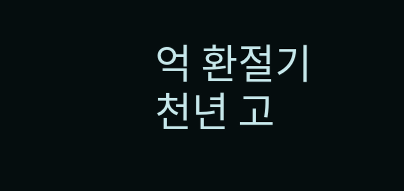억 환절기 천년 고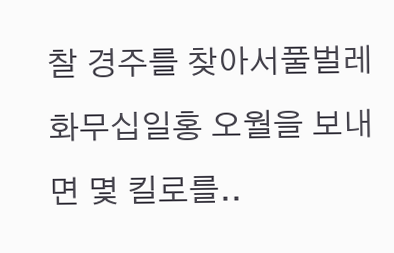찰 경주를 찾아서풀벌레 화무십일홍 오월을 보내면 몇 킬로를..